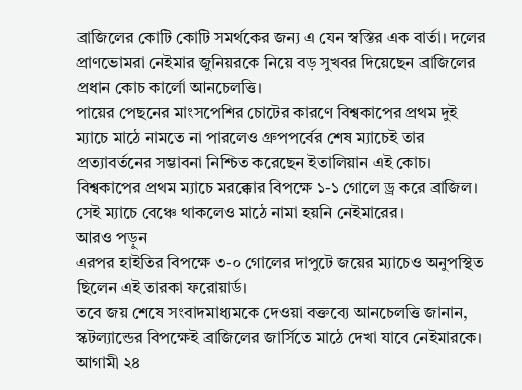ব্রাজিলের কোটি কোটি সমর্থকের জন্য এ যেন স্বস্তির এক বার্তা। দলের প্রাণভোমরা নেইমার জুনিয়রকে নিয়ে বড় সুখবর দিয়েছেন ব্রাজিলের প্রধান কোচ কার্লো আনচেলত্তি।
পায়ের পেছনের মাংসপেশির চোটের কারণে বিশ্বকাপের প্রথম দুই ম্যাচে মাঠে নামতে না পারলেও গ্রুপপর্বের শেষ ম্যাচেই তার প্রত্যাবর্তনের সম্ভাবনা নিশ্চিত করেছেন ইতালিয়ান এই কোচ।
বিশ্বকাপের প্রথম ম্যাচে মরক্কোর বিপক্ষে ১-১ গোলে ড্র করে ব্রাজিল। সেই ম্যাচে বেঞ্চে থাকলেও মাঠে নামা হয়নি নেইমারের।
আরও পড়ুন
এরপর হাইতির বিপক্ষে ৩-০ গোলের দাপুটে জয়ের ম্যাচেও অনুপস্থিত ছিলেন এই তারকা ফরোয়ার্ড।
তবে জয় শেষে সংবাদমাধ্যমকে দেওয়া বক্তব্যে আনচেলত্তি জানান, স্কটল্যান্ডের বিপক্ষেই ব্রাজিলের জার্সিতে মাঠে দেখা যাবে নেইমারকে।
আগামী ২৪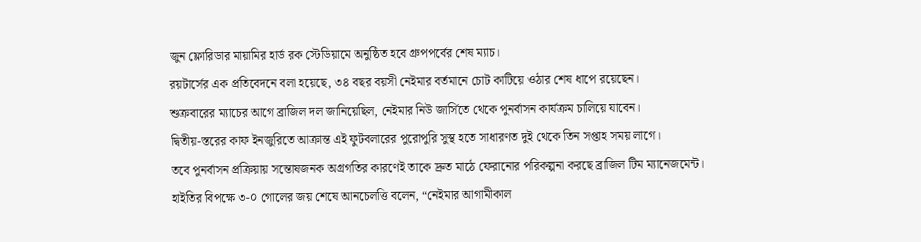জুন ফ্লোরিডার মায়ামির হার্ড রক স্টেডিয়ামে অনুষ্ঠিত হবে গ্রুপপর্বের শেষ ম্যাচ।
রয়টার্সের এক প্রতিবেদনে বলা হয়েছে, ৩৪ বছর বয়সী নেইমার বর্তমানে চোট কাটিয়ে ওঠার শেষ ধাপে রয়েছেন।
শুক্রবারের ম্যাচের আগে ব্রাজিল দল জানিয়েছিল, নেইমার নিউ জার্সিতে থেকে পুনর্বাসন কার্যক্রম চালিয়ে যাবেন।
দ্বিতীয়-স্তরের কাফ ইনজুরিতে আক্রান্ত এই ফুটবলারের পুরোপুরি সুস্থ হতে সাধারণত দুই থেকে তিন সপ্তাহ সময় লাগে।
তবে পুনর্বাসন প্রক্রিয়ায় সন্তোষজনক অগ্রগতির কারণেই তাকে দ্রুত মাঠে ফেরানোর পরিকল্পনা করছে ব্রাজিল টিম ম্যানেজমেন্ট।
হাইতির বিপক্ষে ৩-০ গোলের জয় শেষে আনচেলত্তি বলেন, “নেইমার আগামীকাল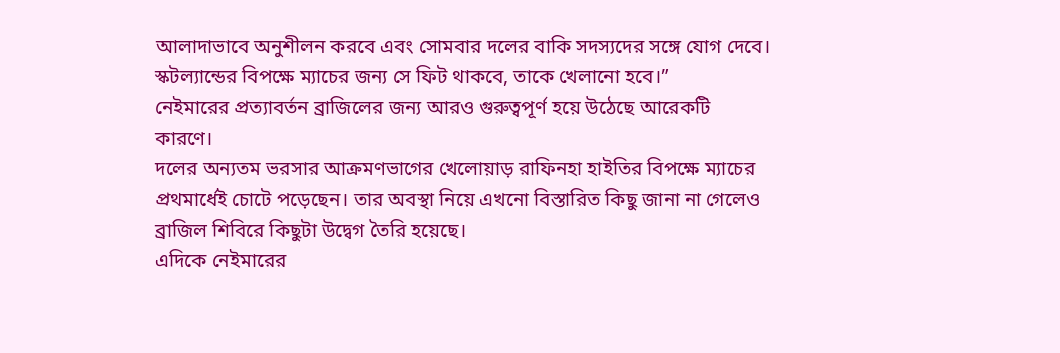আলাদাভাবে অনুশীলন করবে এবং সোমবার দলের বাকি সদস্যদের সঙ্গে যোগ দেবে। স্কটল্যান্ডের বিপক্ষে ম্যাচের জন্য সে ফিট থাকবে, তাকে খেলানো হবে।”
নেইমারের প্রত্যাবর্তন ব্রাজিলের জন্য আরও গুরুত্বপূর্ণ হয়ে উঠেছে আরেকটি কারণে।
দলের অন্যতম ভরসার আক্রমণভাগের খেলোয়াড় রাফিনহা হাইতির বিপক্ষে ম্যাচের প্রথমার্ধেই চোটে পড়েছেন। তার অবস্থা নিয়ে এখনো বিস্তারিত কিছু জানা না গেলেও ব্রাজিল শিবিরে কিছুটা উদ্বেগ তৈরি হয়েছে।
এদিকে নেইমারের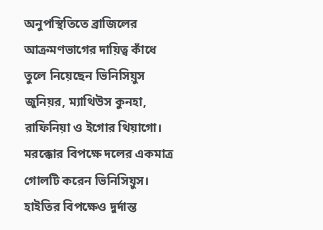অনুপস্থিতিতে ব্রাজিলের আক্রমণভাগের দায়িত্ব কাঁধে তুলে নিয়েছেন ভিনিসিয়ুস জুনিয়র, ম্যাথিউস কুনহা, রাফিনিয়া ও ইগোর থিয়াগো।
মরক্কোর বিপক্ষে দলের একমাত্র গোলটি করেন ভিনিসিয়ুস। হাইতির বিপক্ষেও দুর্দান্ত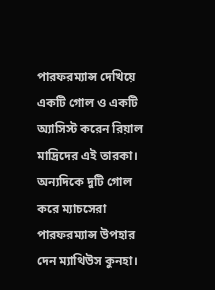পারফরম্যান্স দেখিয়ে একটি গোল ও একটি অ্যাসিস্ট করেন রিয়াল মাদ্রিদের এই তারকা। অন্যদিকে দুটি গোল করে ম্যাচসেরা পারফরম্যান্স উপহার দেন ম্যাথিউস কুনহা।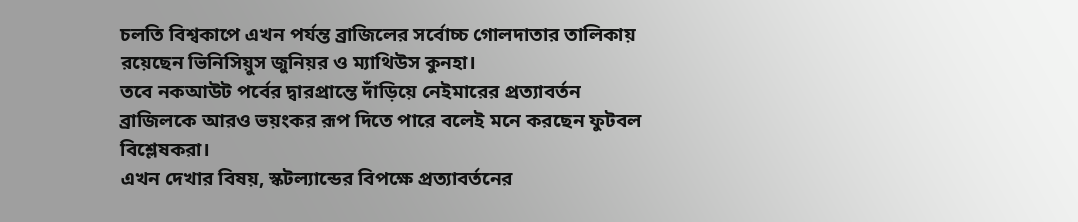চলতি বিশ্বকাপে এখন পর্যন্ত ব্রাজিলের সর্বোচ্চ গোলদাতার তালিকায় রয়েছেন ভিনিসিয়ুস জুনিয়র ও ম্যাথিউস কুনহা।
তবে নকআউট পর্বের দ্বারপ্রান্তে দাঁড়িয়ে নেইমারের প্রত্যাবর্তন ব্রাজিলকে আরও ভয়ংকর রূপ দিতে পারে বলেই মনে করছেন ফুটবল বিশ্লেষকরা।
এখন দেখার বিষয়, স্কটল্যান্ডের বিপক্ষে প্রত্যাবর্তনের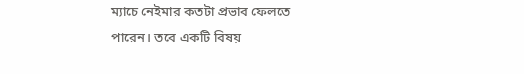ম্যাচে নেইমার কতটা প্রভাব ফেলতে পারেন। তবে একটি বিষয়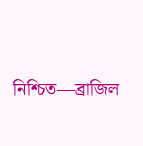নিশ্চিত—ব্রাজিল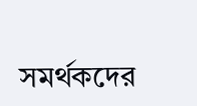সমর্থকদের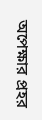অপেক্ষার প্রহর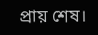প্রায় শেষ।